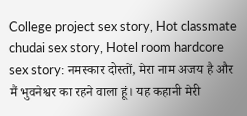College project sex story, Hot classmate chudai sex story, Hotel room hardcore sex story: नमस्कार दोस्तों, मेरा नाम अजय है और मैं भुवनेश्वर का रहने वाला हूं। यह कहानी मेरी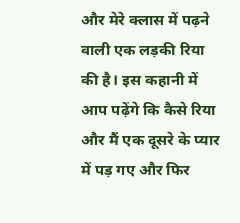और मेरे क्लास में पढ़ने वाली एक लड़की रिया की है। इस कहानी में आप पढ़ेंगे कि कैसे रिया और मैं एक दूसरे के प्यार में पड़ गए और फिर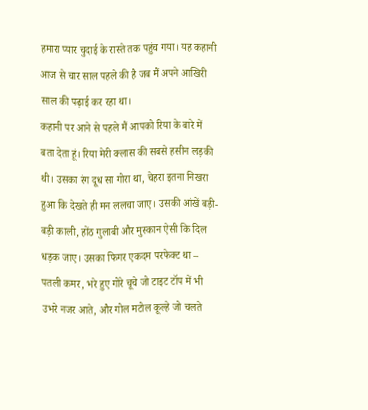हमारा प्यार चुदाई के रास्ते तक पहुंच गया। यह कहानी आज से चार साल पहले की है जब मैं अपने आखिरी साल की पढ़ाई कर रहा था।
कहानी पर आने से पहले मैं आपको रिया के बारे में बता देता हूं। रिया मेरी क्लास की सबसे हसीन लड़की थी। उसका रंग दूध सा गोरा था, चेहरा इतना निखरा हुआ कि देखते ही मन ललचा जाए। उसकी आंखें बड़ी-बड़ी काली, होंठ गुलाबी और मुस्कान ऐसी कि दिल धड़क जाए। उसका फिगर एकदम परफेक्ट था – पतली कमर, भरे हुए गोरे चूचे जो टाइट टॉप में भी उभरे नजर आते, और गोल मटोल कूल्हे जो चलते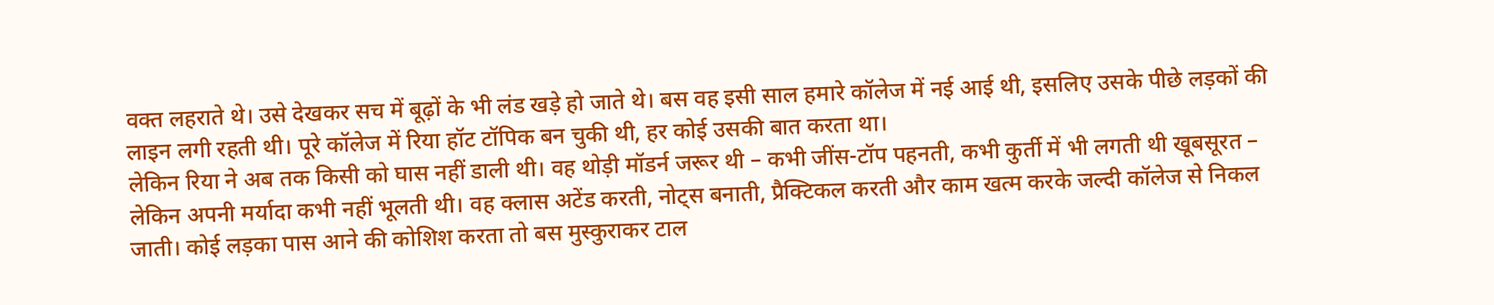वक्त लहराते थे। उसे देखकर सच में बूढ़ों के भी लंड खड़े हो जाते थे। बस वह इसी साल हमारे कॉलेज में नई आई थी, इसलिए उसके पीछे लड़कों की लाइन लगी रहती थी। पूरे कॉलेज में रिया हॉट टॉपिक बन चुकी थी, हर कोई उसकी बात करता था।
लेकिन रिया ने अब तक किसी को घास नहीं डाली थी। वह थोड़ी मॉडर्न जरूर थी – कभी जींस-टॉप पहनती, कभी कुर्ती में भी लगती थी खूबसूरत – लेकिन अपनी मर्यादा कभी नहीं भूलती थी। वह क्लास अटेंड करती, नोट्स बनाती, प्रैक्टिकल करती और काम खत्म करके जल्दी कॉलेज से निकल जाती। कोई लड़का पास आने की कोशिश करता तो बस मुस्कुराकर टाल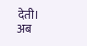देती।
अब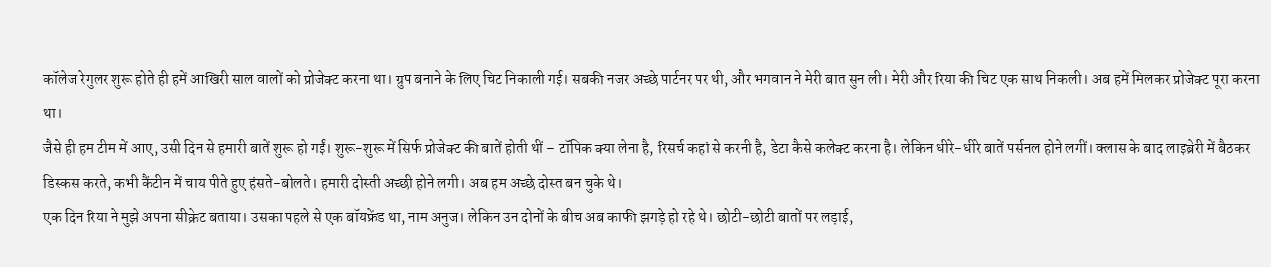कॉलेज रेगुलर शुरू होते ही हमें आखिरी साल वालों को प्रोजेक्ट करना था। ग्रुप बनाने के लिए चिट निकाली गई। सबकी नजर अच्छे पार्टनर पर थी, और भगवान ने मेरी बात सुन ली। मेरी और रिया की चिट एक साथ निकली। अब हमें मिलकर प्रोजेक्ट पूरा करना था।
जैसे ही हम टीम में आए, उसी दिन से हमारी बातें शुरू हो गईं। शुरू-शुरू में सिर्फ प्रोजेक्ट की बातें होती थीं – टॉपिक क्या लेना है, रिसर्च कहां से करनी है, डेटा कैसे कलेक्ट करना है। लेकिन धीरे-धीरे बातें पर्सनल होने लगीं। क्लास के बाद लाइब्रेरी में बैठकर डिस्कस करते, कभी कैंटीन में चाय पीते हुए हंसते-बोलते। हमारी दोस्ती अच्छी होने लगी। अब हम अच्छे दोस्त बन चुके थे।
एक दिन रिया ने मुझे अपना सीक्रेट बताया। उसका पहले से एक बॉयफ्रेंड था, नाम अनुज। लेकिन उन दोनों के बीच अब काफी झगड़े हो रहे थे। छोटी-छोटी बातों पर लड़ाई,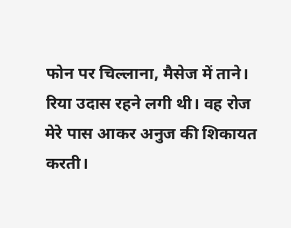फोन पर चिल्लाना, मैसेज में ताने। रिया उदास रहने लगी थी। वह रोज मेरे पास आकर अनुज की शिकायत करती।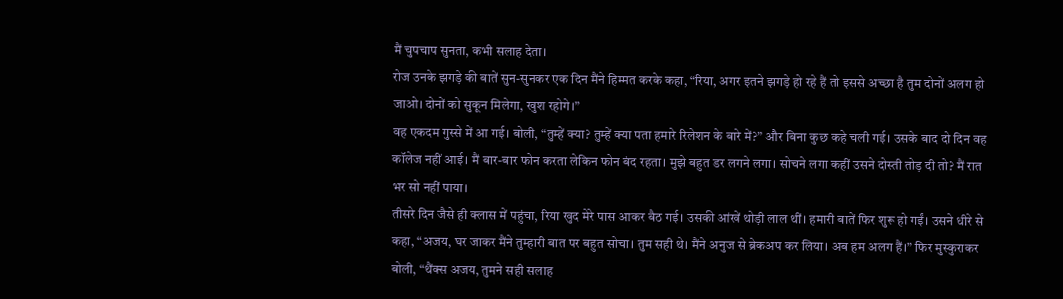मैं चुपचाप सुनता, कभी सलाह देता।
रोज उनके झगड़े की बातें सुन-सुनकर एक दिन मैंने हिम्मत करके कहा, “रिया, अगर इतने झगड़े हो रहे हैं तो इससे अच्छा है तुम दोनों अलग हो जाओ। दोनों को सुकून मिलेगा, खुश रहोगे।”
वह एकदम गुस्से में आ गई। बोली, “तुम्हें क्या? तुम्हें क्या पता हमारे रिलेशन के बारे में?” और बिना कुछ कहे चली गई। उसके बाद दो दिन वह कॉलेज नहीं आई। मैं बार-बार फोन करता लेकिन फोन बंद रहता। मुझे बहुत डर लगने लगा। सोचने लगा कहीं उसने दोस्ती तोड़ दी तो? मैं रात भर सो नहीं पाया।
तीसरे दिन जैसे ही क्लास में पहुंचा, रिया खुद मेरे पास आकर बैठ गई। उसकी आंखें थोड़ी लाल थीं। हमारी बातें फिर शुरू हो गईं। उसने धीरे से कहा, “अजय, घर जाकर मैंने तुम्हारी बात पर बहुत सोचा। तुम सही थे। मैंने अनुज से ब्रेकअप कर लिया। अब हम अलग हैं।” फिर मुस्कुराकर बोली, “थैंक्स अजय, तुमने सही सलाह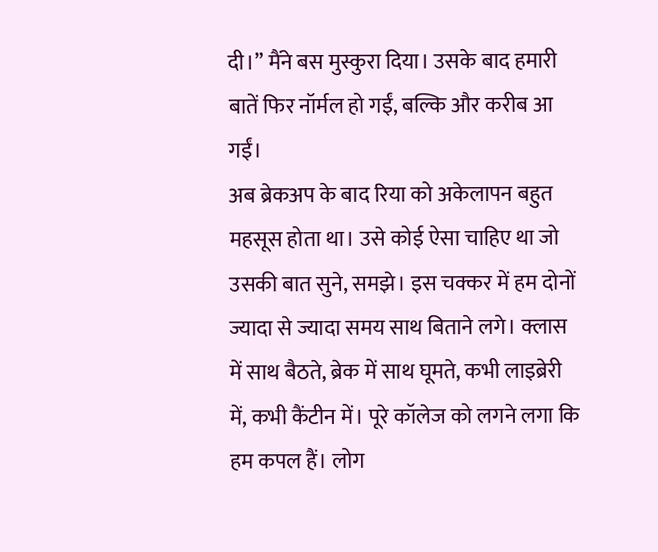दी।” मैंने बस मुस्कुरा दिया। उसके बाद हमारी बातें फिर नॉर्मल हो गईं, बल्कि और करीब आ गईं।
अब ब्रेकअप के बाद रिया को अकेलापन बहुत महसूस होता था। उसे कोई ऐसा चाहिए था जो उसकी बात सुने, समझे। इस चक्कर में हम दोनों ज्यादा से ज्यादा समय साथ बिताने लगे। क्लास में साथ बैठते, ब्रेक में साथ घूमते, कभी लाइब्रेरी में, कभी कैंटीन में। पूरे कॉलेज को लगने लगा कि हम कपल हैं। लोग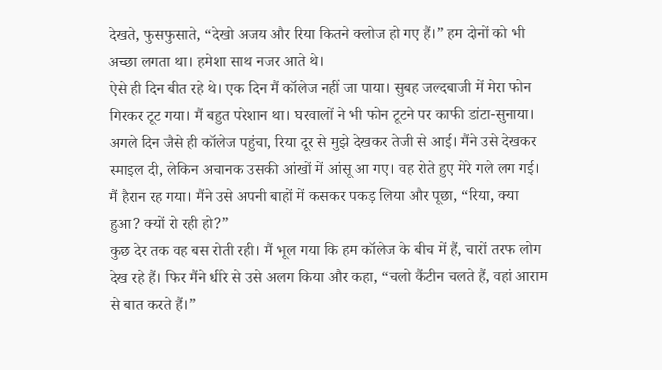देखते, फुसफुसाते, “देखो अजय और रिया कितने क्लोज हो गए हैं।” हम दोनों को भी अच्छा लगता था। हमेशा साथ नजर आते थे।
ऐसे ही दिन बीत रहे थे। एक दिन मैं कॉलेज नहीं जा पाया। सुबह जल्दबाजी में मेरा फोन गिरकर टूट गया। मैं बहुत परेशान था। घरवालों ने भी फोन टूटने पर काफी डांटा-सुनाया। अगले दिन जैसे ही कॉलेज पहुंचा, रिया दूर से मुझे देखकर तेजी से आई। मैंने उसे देखकर स्माइल दी, लेकिन अचानक उसकी आंखों में आंसू आ गए। वह रोते हुए मेरे गले लग गई। मैं हैरान रह गया। मैंने उसे अपनी बाहों में कसकर पकड़ लिया और पूछा, “रिया, क्या हुआ? क्यों रो रही हो?”
कुछ देर तक वह बस रोती रही। मैं भूल गया कि हम कॉलेज के बीच में हैं, चारों तरफ लोग देख रहे हैं। फिर मैंने धीरे से उसे अलग किया और कहा, “चलो कैंटीन चलते हैं, वहां आराम से बात करते हैं।”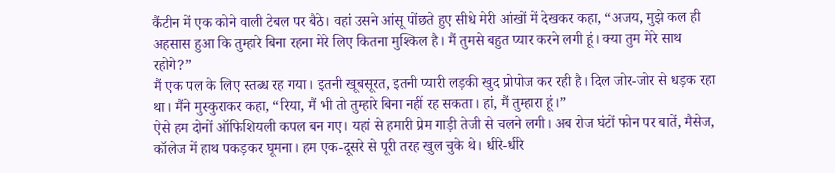कैंटीन में एक कोने वाली टेबल पर बैठे। वहां उसने आंसू पोंछते हुए सीधे मेरी आंखों में देखकर कहा, “अजय, मुझे कल ही अहसास हुआ कि तुम्हारे बिना रहना मेरे लिए कितना मुश्किल है। मैं तुमसे बहुत प्यार करने लगी हूं। क्या तुम मेरे साथ रहोगे?”
मैं एक पल के लिए स्तब्ध रह गया। इतनी खूबसूरत, इतनी प्यारी लड़की खुद प्रोपोज कर रही है। दिल जोर-जोर से धड़क रहा था। मैंने मुस्कुराकर कहा, “रिया, मैं भी तो तुम्हारे बिना नहीं रह सकता। हां, मैं तुम्हारा हूं।”
ऐसे हम दोनों ऑफिशियली कपल बन गए। यहां से हमारी प्रेम गाड़ी तेजी से चलने लगी। अब रोज घंटों फोन पर बातें, मैसेज, कॉलेज में हाथ पकड़कर घूमना। हम एक-दूसरे से पूरी तरह खुल चुके थे। धीरे-धीरे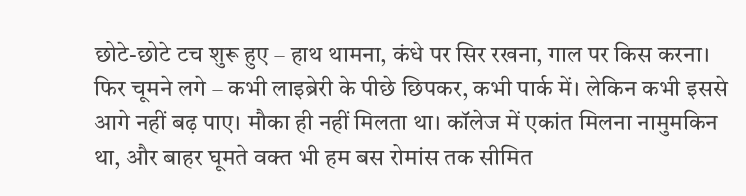छोटे-छोटे टच शुरू हुए – हाथ थामना, कंधे पर सिर रखना, गाल पर किस करना। फिर चूमने लगे – कभी लाइब्रेरी के पीछे छिपकर, कभी पार्क में। लेकिन कभी इससे आगे नहीं बढ़ पाए। मौका ही नहीं मिलता था। कॉलेज में एकांत मिलना नामुमकिन था, और बाहर घूमते वक्त भी हम बस रोमांस तक सीमित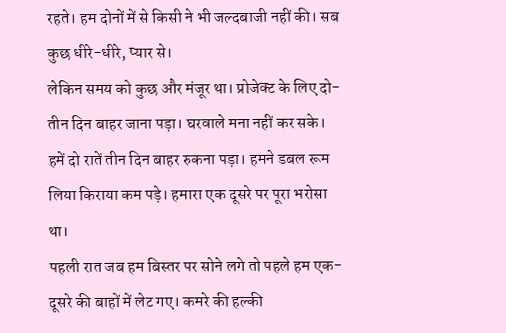रहते। हम दोनों में से किसी ने भी जल्दबाजी नहीं की। सब कुछ धीरे-धीरे, प्यार से।
लेकिन समय को कुछ और मंजूर था। प्रोजेक्ट के लिए दो-तीन दिन बाहर जाना पड़ा। घरवाले मना नहीं कर सके। हमें दो रातें तीन दिन बाहर रुकना पड़ा। हमने डबल रूम लिया किराया कम पड़े। हमारा एक दूसरे पर पूरा भरोसा था।
पहली रात जब हम बिस्तर पर सोने लगे तो पहले हम एक-दूसरे की बाहों में लेट गए। कमरे की हल्की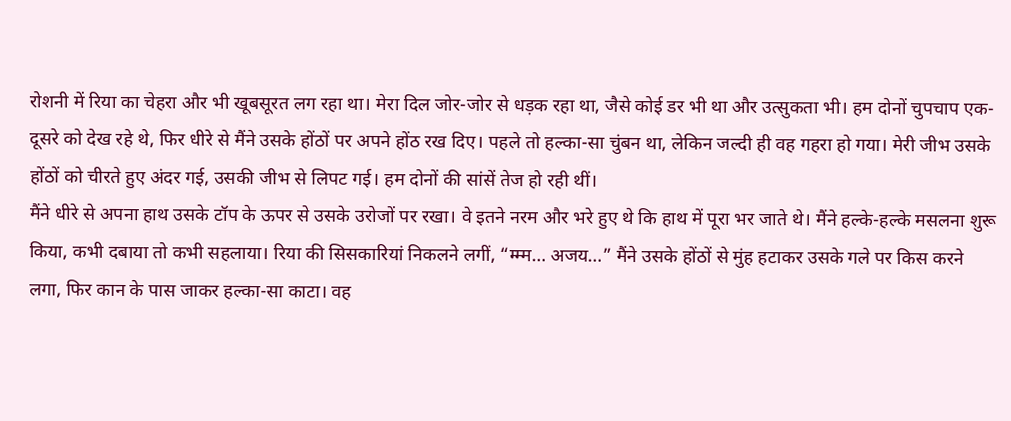रोशनी में रिया का चेहरा और भी खूबसूरत लग रहा था। मेरा दिल जोर-जोर से धड़क रहा था, जैसे कोई डर भी था और उत्सुकता भी। हम दोनों चुपचाप एक-दूसरे को देख रहे थे, फिर धीरे से मैंने उसके होंठों पर अपने होंठ रख दिए। पहले तो हल्का-सा चुंबन था, लेकिन जल्दी ही वह गहरा हो गया। मेरी जीभ उसके होंठों को चीरते हुए अंदर गई, उसकी जीभ से लिपट गई। हम दोनों की सांसें तेज हो रही थीं।
मैंने धीरे से अपना हाथ उसके टॉप के ऊपर से उसके उरोजों पर रखा। वे इतने नरम और भरे हुए थे कि हाथ में पूरा भर जाते थे। मैंने हल्के-हल्के मसलना शुरू किया, कभी दबाया तो कभी सहलाया। रिया की सिसकारियां निकलने लगीं, “म्म्म… अजय…” मैंने उसके होंठों से मुंह हटाकर उसके गले पर किस करने लगा, फिर कान के पास जाकर हल्का-सा काटा। वह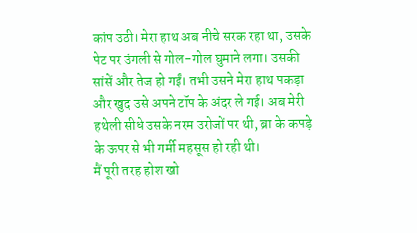कांप उठी। मेरा हाथ अब नीचे सरक रहा था, उसके पेट पर उंगली से गोल-गोल घुमाने लगा। उसकी सांसें और तेज हो गईं। तभी उसने मेरा हाथ पकड़ा और खुद उसे अपने टॉप के अंदर ले गई। अब मेरी हथेली सीधे उसके नरम उरोजों पर थी, ब्रा के कपड़े के ऊपर से भी गर्मी महसूस हो रही थी।
मैं पूरी तरह होश खो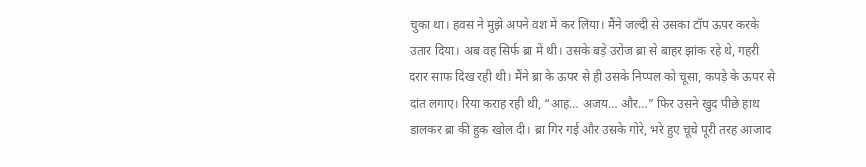चुका था। हवस ने मुझे अपने वश में कर लिया। मैंने जल्दी से उसका टॉप ऊपर करके उतार दिया। अब वह सिर्फ ब्रा में थी। उसके बड़े उरोज ब्रा से बाहर झांक रहे थे, गहरी दरार साफ दिख रही थी। मैंने ब्रा के ऊपर से ही उसके निप्पल को चूसा, कपड़े के ऊपर से दांत लगाए। रिया कराह रही थी, “आह… अजय… और…” फिर उसने खुद पीछे हाथ डालकर ब्रा की हुक खोल दी। ब्रा गिर गई और उसके गोरे, भरे हुए चूचे पूरी तरह आजाद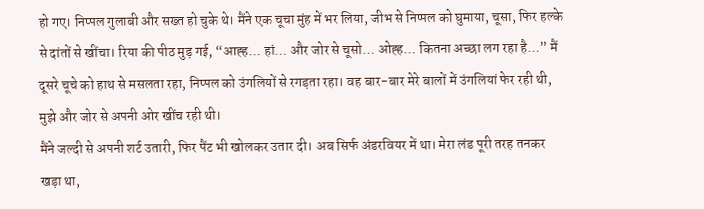हो गए। निप्पल गुलाबी और सख्त हो चुके थे। मैंने एक चूचा मुंह में भर लिया, जीभ से निप्पल को घुमाया, चूसा, फिर हल्के से दांतों से खींचा। रिया की पीठ मुड़ गई, “आह्ह… हां… और जोर से चूसो… ओह्ह… कितना अच्छा लग रहा है…” मैं दूसरे चूचे को हाथ से मसलता रहा, निप्पल को उंगलियों से रगड़ता रहा। वह बार-बार मेरे बालों में उंगलियां फेर रही थी, मुझे और जोर से अपनी ओर खींच रही थी।
मैंने जल्दी से अपनी शर्ट उतारी, फिर पैंट भी खोलकर उतार दी। अब सिर्फ अंडरवियर में था। मेरा लंड पूरी तरह तनकर खड़ा था,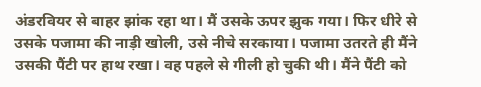अंडरवियर से बाहर झांक रहा था। मैं उसके ऊपर झुक गया। फिर धीरे से उसके पजामा की नाड़ी खोली, उसे नीचे सरकाया। पजामा उतरते ही मैंने उसकी पैंटी पर हाथ रखा। वह पहले से गीली हो चुकी थी। मैंने पैंटी को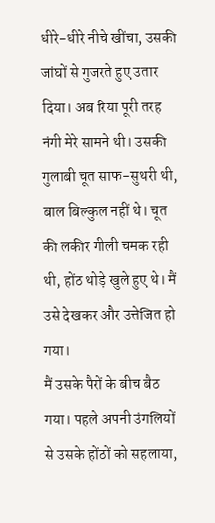धीरे-धीरे नीचे खींचा, उसकी जांघों से गुजरते हुए उतार दिया। अब रिया पूरी तरह नंगी मेरे सामने थी। उसकी गुलाबी चूत साफ-सुथरी थी, बाल बिल्कुल नहीं थे। चूत की लकीर गीली चमक रही थी, होंठ थोड़े खुले हुए थे। मैं उसे देखकर और उत्तेजित हो गया।
मैं उसके पैरों के बीच बैठ गया। पहले अपनी उंगलियों से उसके होंठों को सहलाया,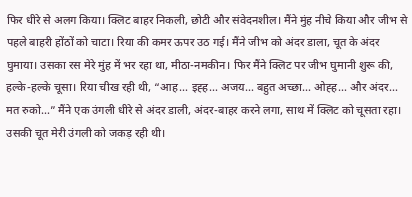फिर धीरे से अलग किया। क्लिट बाहर निकली, छोटी और संवेदनशील। मैंने मुंह नीचे किया और जीभ से पहले बाहरी होंठों को चाटा। रिया की कमर ऊपर उठ गई। मैंने जीभ को अंदर डाला, चूत के अंदर घुमाया। उसका रस मेरे मुंह में भर रहा था, मीठा-नमकीन। फिर मैंने क्लिट पर जीभ घुमानी शुरू की, हल्के-हल्के चूसा। रिया चीख रही थी, “आह… इह्ह… अजय… बहुत अच्छा… ओह्ह… और अंदर… मत रुको…” मैंने एक उंगली धीरे से अंदर डाली, अंदर-बाहर करने लगा, साथ में क्लिट को चूसता रहा। उसकी चूत मेरी उंगली को जकड़ रही थी।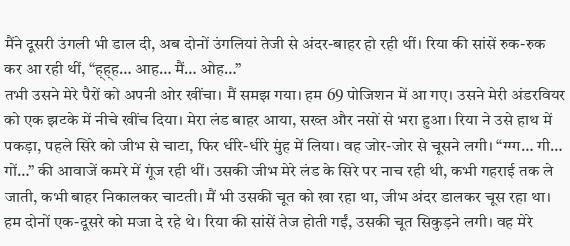मैंने दूसरी उंगली भी डाल दी, अब दोनों उंगलियां तेजी से अंदर-बाहर हो रही थीं। रिया की सांसें रुक-रुक कर आ रही थीं, “ह्ह्ह… आह… मैं… ओह…”
तभी उसने मेरे पैरों को अपनी ओर खींचा। मैं समझ गया। हम 69 पोजिशन में आ गए। उसने मेरी अंडरवियर को एक झटके में नीचे खींच दिया। मेरा लंड बाहर आया, सख्त और नसों से भरा हुआ। रिया ने उसे हाथ में पकड़ा, पहले सिरे को जीभ से चाटा, फिर धीरे-धीरे मुंह में लिया। वह जोर-जोर से चूसने लगी। “ग्ग्ग… गी… गों…” की आवाजें कमरे में गूंज रही थीं। उसकी जीभ मेरे लंड के सिरे पर नाच रही थी, कभी गहराई तक ले जाती, कभी बाहर निकालकर चाटती। मैं भी उसकी चूत को खा रहा था, जीभ अंदर डालकर चूस रहा था। हम दोनों एक-दूसरे को मजा दे रहे थे। रिया की सांसें तेज होती गईं, उसकी चूत सिकुड़ने लगी। वह मेरे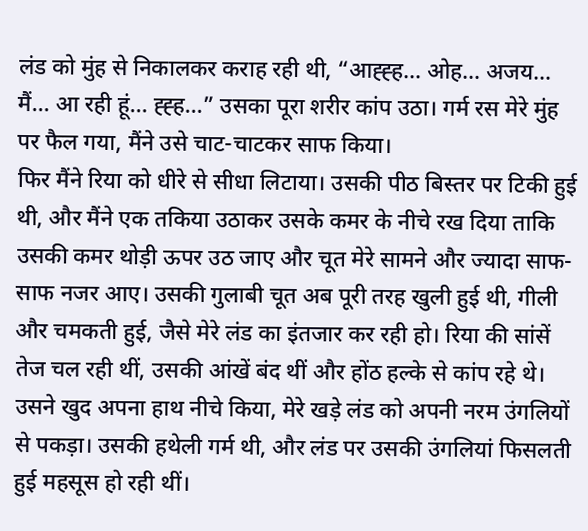लंड को मुंह से निकालकर कराह रही थी, “आह्ह्ह… ओह… अजय… मैं… आ रही हूं… ह्ह्ह…” उसका पूरा शरीर कांप उठा। गर्म रस मेरे मुंह पर फैल गया, मैंने उसे चाट-चाटकर साफ किया।
फिर मैंने रिया को धीरे से सीधा लिटाया। उसकी पीठ बिस्तर पर टिकी हुई थी, और मैंने एक तकिया उठाकर उसके कमर के नीचे रख दिया ताकि उसकी कमर थोड़ी ऊपर उठ जाए और चूत मेरे सामने और ज्यादा साफ-साफ नजर आए। उसकी गुलाबी चूत अब पूरी तरह खुली हुई थी, गीली और चमकती हुई, जैसे मेरे लंड का इंतजार कर रही हो। रिया की सांसें तेज चल रही थीं, उसकी आंखें बंद थीं और होंठ हल्के से कांप रहे थे।
उसने खुद अपना हाथ नीचे किया, मेरे खड़े लंड को अपनी नरम उंगलियों से पकड़ा। उसकी हथेली गर्म थी, और लंड पर उसकी उंगलियां फिसलती हुई महसूस हो रही थीं।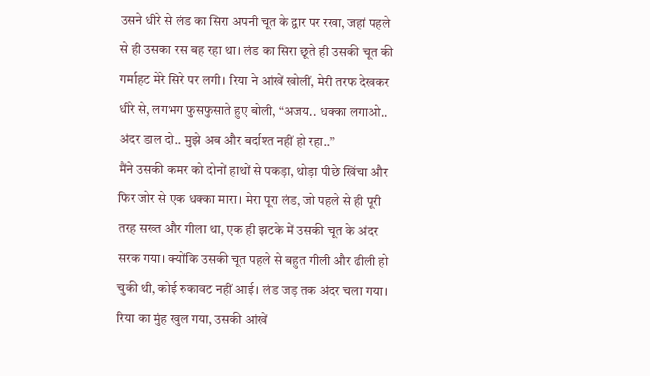उसने धीरे से लंड का सिरा अपनी चूत के द्वार पर रखा, जहां पहले से ही उसका रस बह रहा था। लंड का सिरा छूते ही उसकी चूत की गर्माहट मेरे सिरे पर लगी। रिया ने आंखें खोलीं, मेरी तरफ देखकर धीरे से, लगभग फुसफुसाते हुए बोली, “अजय.. धक्का लगाओ.. अंदर डाल दो.. मुझे अब और बर्दाश्त नहीं हो रहा..”
मैंने उसकी कमर को दोनों हाथों से पकड़ा, थोड़ा पीछे खिंचा और फिर जोर से एक धक्का मारा। मेरा पूरा लंड, जो पहले से ही पूरी तरह सख्त और गीला था, एक ही झटके में उसकी चूत के अंदर सरक गया। क्योंकि उसकी चूत पहले से बहुत गीली और ढीली हो चुकी थी, कोई रुकावट नहीं आई। लंड जड़ तक अंदर चला गया। रिया का मुंह खुल गया, उसकी आंखें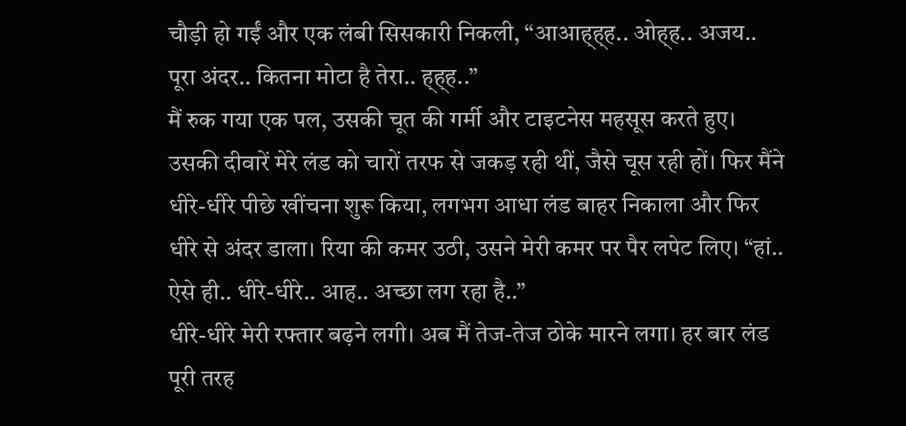चौड़ी हो गईं और एक लंबी सिसकारी निकली, “आआह्ह्ह.. ओह्ह.. अजय.. पूरा अंदर.. कितना मोटा है तेरा.. ह्ह्ह..”
मैं रुक गया एक पल, उसकी चूत की गर्मी और टाइटनेस महसूस करते हुए। उसकी दीवारें मेरे लंड को चारों तरफ से जकड़ रही थीं, जैसे चूस रही हों। फिर मैंने धीरे-धीरे पीछे खींचना शुरू किया, लगभग आधा लंड बाहर निकाला और फिर धीरे से अंदर डाला। रिया की कमर उठी, उसने मेरी कमर पर पैर लपेट लिए। “हां.. ऐसे ही.. धीरे-धीरे.. आह.. अच्छा लग रहा है..”
धीरे-धीरे मेरी रफ्तार बढ़ने लगी। अब मैं तेज-तेज ठोके मारने लगा। हर बार लंड पूरी तरह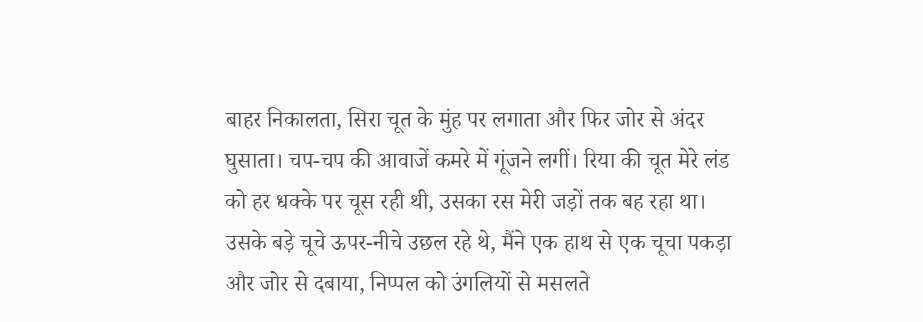बाहर निकालता, सिरा चूत के मुंह पर लगाता और फिर जोर से अंदर घुसाता। चप-चप की आवाजें कमरे में गूंजने लगीं। रिया की चूत मेरे लंड को हर धक्के पर चूस रही थी, उसका रस मेरी जड़ों तक बह रहा था। उसके बड़े चूचे ऊपर-नीचे उछल रहे थे, मैंने एक हाथ से एक चूचा पकड़ा और जोर से दबाया, निप्पल को उंगलियों से मसलते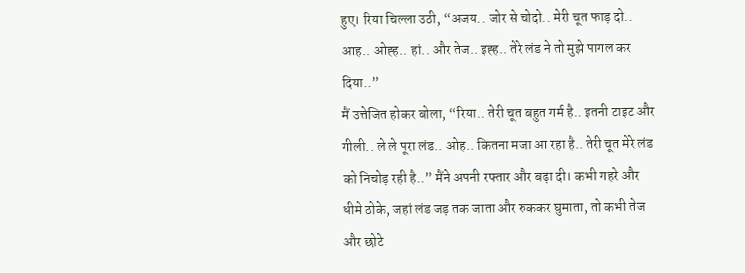हुए। रिया चिल्ला उठी, “अजय.. जोर से चोदो.. मेरी चूत फाड़ दो.. आह.. ओह्ह.. हां.. और तेज.. इह्ह.. तेरे लंड ने तो मुझे पागल कर दिया..”
मैं उत्तेजित होकर बोला, “रिया.. तेरी चूत बहुत गर्म है.. इतनी टाइट और गीली.. ले ले पूरा लंड.. ओह.. कितना मजा आ रहा है.. तेरी चूत मेरे लंड को निचोड़ रही है..” मैंने अपनी रफ्तार और बढ़ा दी। कभी गहरे और धीमे ठोके, जहां लंड जड़ तक जाता और रुककर घुमाता, तो कभी तेज और छोटे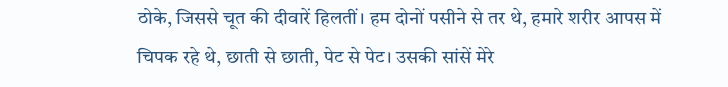ठोके, जिससे चूत की दीवारें हिलतीं। हम दोनों पसीने से तर थे, हमारे शरीर आपस में चिपक रहे थे, छाती से छाती, पेट से पेट। उसकी सांसें मेरे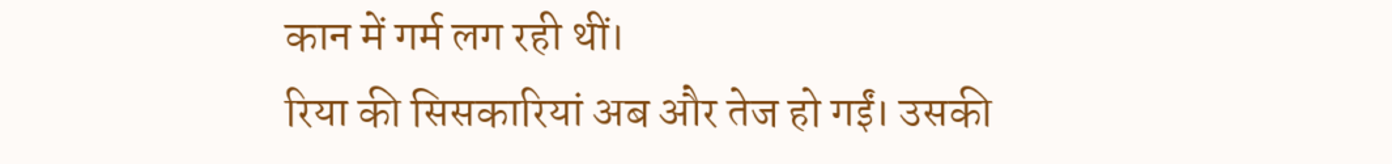कान में गर्म लग रही थीं।
रिया की सिसकारियां अब और तेज हो गईं। उसकी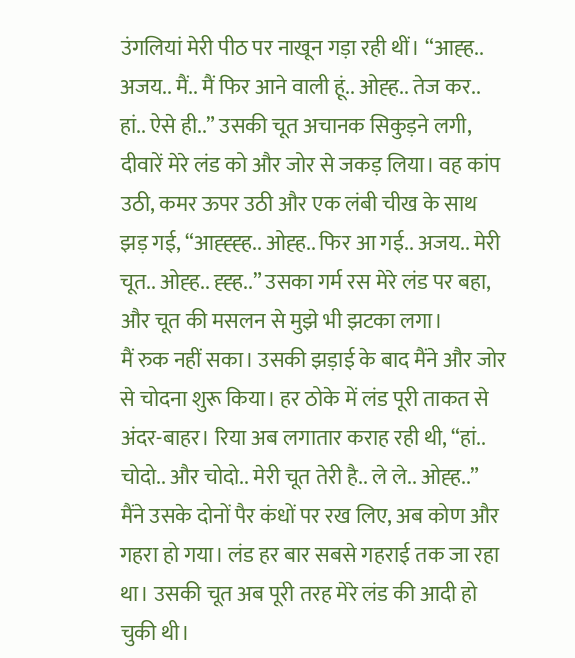उंगलियां मेरी पीठ पर नाखून गड़ा रही थीं। “आह्ह.. अजय.. मैं.. मैं फिर आने वाली हूं.. ओह्ह.. तेज कर.. हां.. ऐसे ही..” उसकी चूत अचानक सिकुड़ने लगी, दीवारें मेरे लंड को और जोर से जकड़ लिया। वह कांप उठी, कमर ऊपर उठी और एक लंबी चीख के साथ झड़ गई, “आह्ह्ह्ह.. ओह्ह.. फिर आ गई.. अजय.. मेरी चूत.. ओह्ह.. ह्ह्ह..” उसका गर्म रस मेरे लंड पर बहा, और चूत की मसलन से मुझे भी झटका लगा।
मैं रुक नहीं सका। उसकी झड़ाई के बाद मैंने और जोर से चोदना शुरू किया। हर ठोके में लंड पूरी ताकत से अंदर-बाहर। रिया अब लगातार कराह रही थी, “हां.. चोदो.. और चोदो.. मेरी चूत तेरी है.. ले ले.. ओह्ह..” मैंने उसके दोनों पैर कंधों पर रख लिए, अब कोण और गहरा हो गया। लंड हर बार सबसे गहराई तक जा रहा था। उसकी चूत अब पूरी तरह मेरे लंड की आदी हो चुकी थी।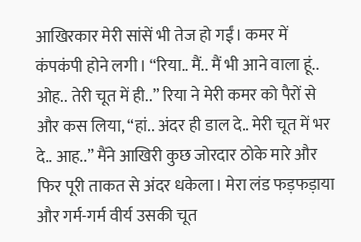आखिरकार मेरी सांसें भी तेज हो गईं। कमर में कंपकंपी होने लगी। “रिया.. मैं.. मैं भी आने वाला हूं.. ओह.. तेरी चूत में ही..” रिया ने मेरी कमर को पैरों से और कस लिया, “हां.. अंदर ही डाल दे.. मेरी चूत में भर दे.. आह..” मैंने आखिरी कुछ जोरदार ठोके मारे और फिर पूरी ताकत से अंदर धकेला। मेरा लंड फड़फड़ाया और गर्म-गर्म वीर्य उसकी चूत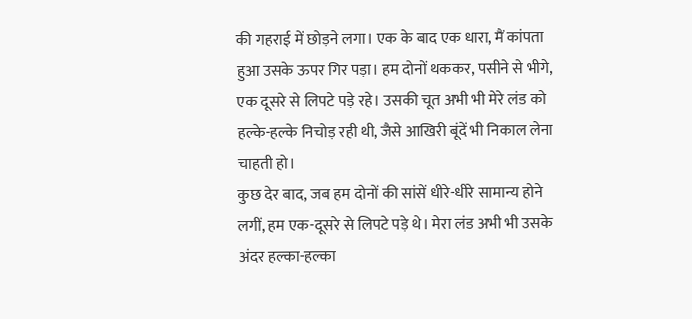की गहराई में छोड़ने लगा। एक के बाद एक धारा, मैं कांपता हुआ उसके ऊपर गिर पड़ा। हम दोनों थककर, पसीने से भीगे, एक दूसरे से लिपटे पड़े रहे। उसकी चूत अभी भी मेरे लंड को हल्के-हल्के निचोड़ रही थी, जैसे आखिरी बूंदें भी निकाल लेना चाहती हो।
कुछ देर बाद, जब हम दोनों की सांसें धीरे-धीरे सामान्य होने लगीं, हम एक-दूसरे से लिपटे पड़े थे। मेरा लंड अभी भी उसके अंदर हल्का-हल्का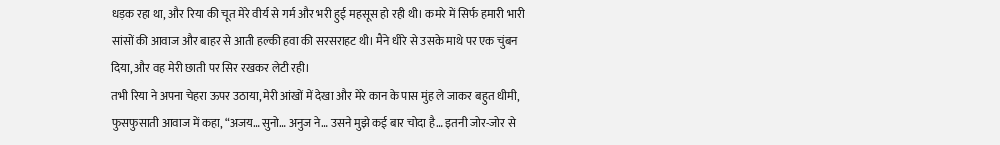धड़क रहा था, और रिया की चूत मेरे वीर्य से गर्म और भरी हुई महसूस हो रही थी। कमरे में सिर्फ हमारी भारी सांसों की आवाज और बाहर से आती हल्की हवा की सरसराहट थी। मैंने धीरे से उसके माथे पर एक चुंबन दिया, और वह मेरी छाती पर सिर रखकर लेटी रही।
तभी रिया ने अपना चेहरा ऊपर उठाया, मेरी आंखों में देखा और मेरे कान के पास मुंह ले जाकर बहुत धीमी, फुसफुसाती आवाज में कहा, “अजय… सुनो… अनुज ने… उसने मुझे कई बार चोदा है… इतनी जोर-जोर से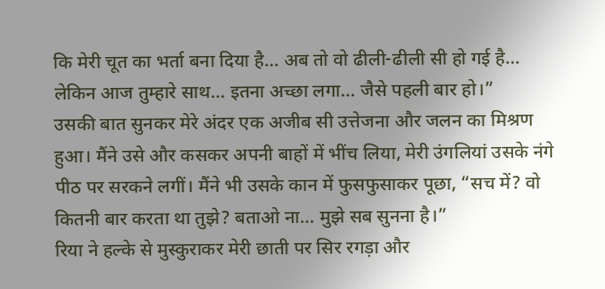कि मेरी चूत का भर्ता बना दिया है… अब तो वो ढीली-ढीली सी हो गई है… लेकिन आज तुम्हारे साथ… इतना अच्छा लगा… जैसे पहली बार हो।”
उसकी बात सुनकर मेरे अंदर एक अजीब सी उत्तेजना और जलन का मिश्रण हुआ। मैंने उसे और कसकर अपनी बाहों में भींच लिया, मेरी उंगलियां उसके नंगे पीठ पर सरकने लगीं। मैंने भी उसके कान में फुसफुसाकर पूछा, “सच में? वो कितनी बार करता था तुझे? बताओ ना… मुझे सब सुनना है।”
रिया ने हल्के से मुस्कुराकर मेरी छाती पर सिर रगड़ा और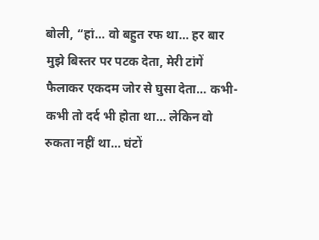बोली, “हां… वो बहुत रफ था… हर बार मुझे बिस्तर पर पटक देता, मेरी टांगें फैलाकर एकदम जोर से घुसा देता… कभी-कभी तो दर्द भी होता था… लेकिन वो रुकता नहीं था… घंटों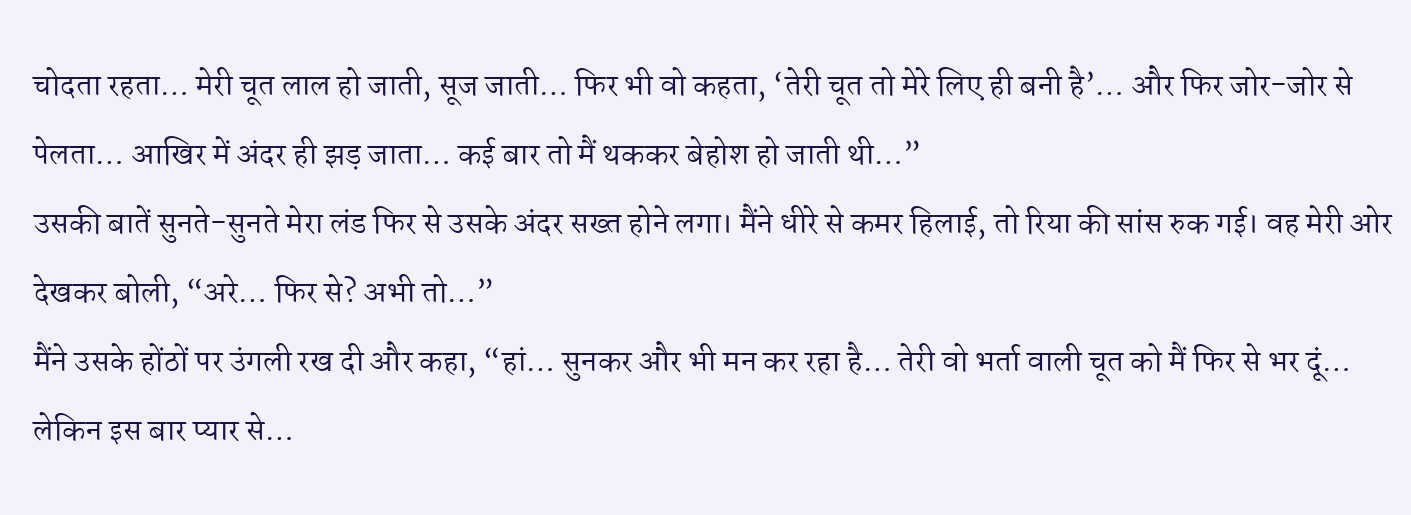चोदता रहता… मेरी चूत लाल हो जाती, सूज जाती… फिर भी वो कहता, ‘तेरी चूत तो मेरे लिए ही बनी है’… और फिर जोर-जोर से पेलता… आखिर में अंदर ही झड़ जाता… कई बार तो मैं थककर बेहोश हो जाती थी…”
उसकी बातें सुनते-सुनते मेरा लंड फिर से उसके अंदर सख्त होने लगा। मैंने धीरे से कमर हिलाई, तो रिया की सांस रुक गई। वह मेरी ओर देखकर बोली, “अरे… फिर से? अभी तो…”
मैंने उसके होंठों पर उंगली रख दी और कहा, “हां… सुनकर और भी मन कर रहा है… तेरी वो भर्ता वाली चूत को मैं फिर से भर दूं… लेकिन इस बार प्यार से…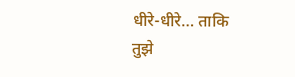धीरे-धीरे… ताकि तुझे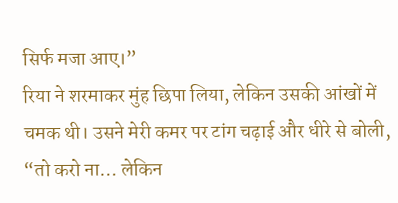सिर्फ मजा आए।”
रिया ने शरमाकर मुंह छिपा लिया, लेकिन उसकी आंखों में चमक थी। उसने मेरी कमर पर टांग चढ़ाई और धीरे से बोली, “तो करो ना… लेकिन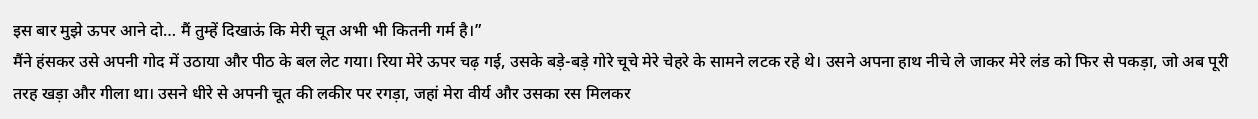इस बार मुझे ऊपर आने दो… मैं तुम्हें दिखाऊं कि मेरी चूत अभी भी कितनी गर्म है।”
मैंने हंसकर उसे अपनी गोद में उठाया और पीठ के बल लेट गया। रिया मेरे ऊपर चढ़ गई, उसके बड़े-बड़े गोरे चूचे मेरे चेहरे के सामने लटक रहे थे। उसने अपना हाथ नीचे ले जाकर मेरे लंड को फिर से पकड़ा, जो अब पूरी तरह खड़ा और गीला था। उसने धीरे से अपनी चूत की लकीर पर रगड़ा, जहां मेरा वीर्य और उसका रस मिलकर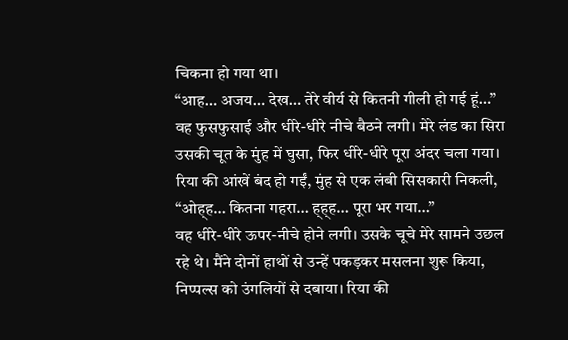चिकना हो गया था।
“आह… अजय… देख… तेरे वीर्य से कितनी गीली हो गई हूं…” वह फुसफुसाई और धीरे-धीरे नीचे बैठने लगी। मेरे लंड का सिरा उसकी चूत के मुंह में घुसा, फिर धीरे-धीरे पूरा अंदर चला गया। रिया की आंखें बंद हो गईं, मुंह से एक लंबी सिसकारी निकली, “ओह्ह… कितना गहरा… ह्ह्ह… पूरा भर गया…”
वह धीरे-धीरे ऊपर-नीचे होने लगी। उसके चूचे मेरे सामने उछल रहे थे। मैंने दोनों हाथों से उन्हें पकड़कर मसलना शुरू किया, निप्पल्स को उंगलियों से दबाया। रिया की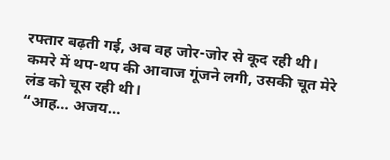रफ्तार बढ़ती गई, अब वह जोर-जोर से कूद रही थी। कमरे में थप-थप की आवाज गूंजने लगी, उसकी चूत मेरे लंड को चूस रही थी।
“आह… अजय…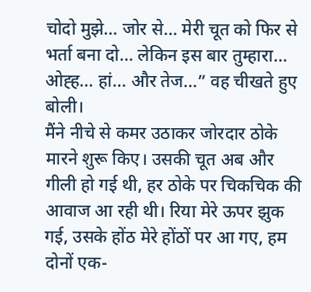चोदो मुझे… जोर से… मेरी चूत को फिर से भर्ता बना दो… लेकिन इस बार तुम्हारा… ओह्ह… हां… और तेज…” वह चीखते हुए बोली।
मैंने नीचे से कमर उठाकर जोरदार ठोके मारने शुरू किए। उसकी चूत अब और गीली हो गई थी, हर ठोके पर चिकचिक की आवाज आ रही थी। रिया मेरे ऊपर झुक गई, उसके होंठ मेरे होंठों पर आ गए, हम दोनों एक-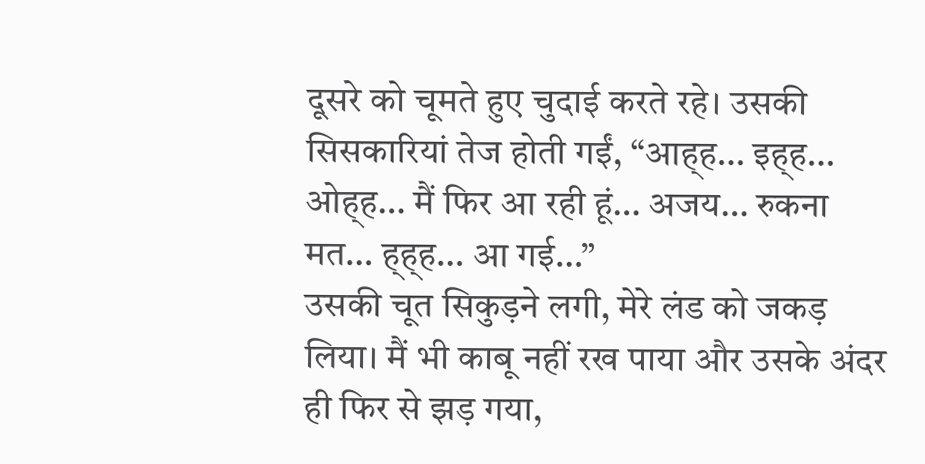दूसरे को चूमते हुए चुदाई करते रहे। उसकी सिसकारियां तेज होती गईं, “आह्ह… इह्ह… ओह्ह… मैं फिर आ रही हूं… अजय… रुकना मत… ह्ह्ह… आ गई…”
उसकी चूत सिकुड़ने लगी, मेरे लंड को जकड़ लिया। मैं भी काबू नहीं रख पाया और उसके अंदर ही फिर से झड़ गया,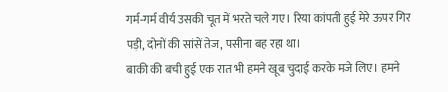गर्म-गर्म वीर्य उसकी चूत में भरते चले गए। रिया कांपती हुई मेरे ऊपर गिर पड़ी, दोनों की सांसें तेज, पसीना बह रहा था।
बाकी की बची हुई एक रात भी हमने खूब चुदाई करके मजे लिए। हमने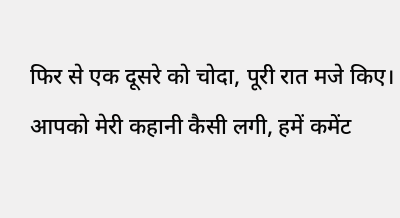फिर से एक दूसरे को चोदा, पूरी रात मजे किए।
आपको मेरी कहानी कैसी लगी, हमें कमेंट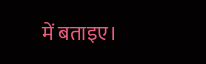में बताइए।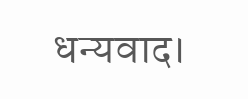धन्यवाद।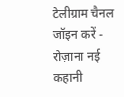टेलीग्राम चैनल जॉइन करें - रोज़ाना नई कहानी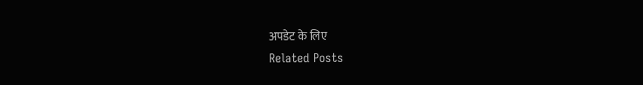अपडेट के लिए
Related Posts